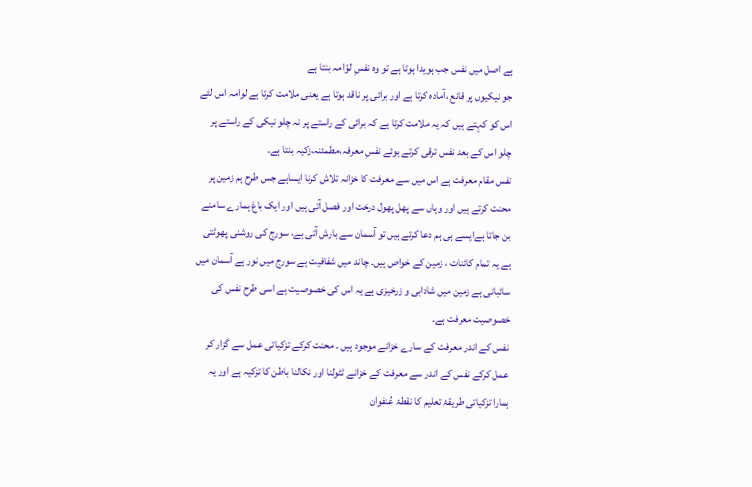ہے اصل میں نفس جب ہویدا ہوتا ہے تو وہ نفسِ لوّامہ بنتا ہے
جو نیکیوں پر قانع ،آمادہ کرتا ہے اور برائی پر ناقد ہوتا ہے یعنی ملامت کرتا ہے لوامہ اس لئے اس کو کہتے ہیں کہ یہ ملامت کرتا ہے کہ برائی کے راستے پر نہ چلو نیکی کے راستے پر چلو اس کے بعد نفس ترقی کرتے ہوئے نفسِ معرفہ،مطمئنہ،زکیہ بنتا ہے۔
نفس مقام معرفت ہے اس میں سے معرفت کا خزانہ تلاش کرنا ایساہے جس طرح ہم زمین پر محنت کرتے ہیں اور وہاں سے پھل پھول درخت اور فصل آتی ہیں اور ایک باغ ہمارے سامنے بن جاتا ہےایسے ہی ہم دعا کرتے ہیں تو آسمان سے بارش آتی ہے، سورج کی روشنی پھوٹتی ہے یہ تمام کائنات ، زمین کے خواص ہیں۔ چاند میں شفافیت ہے سورج میں نور ہے آسمان میں سائبانی ہے زمین میں شادابی و زرخیزی ہے یہ اس کی خصوصیت ہے اسی طرح نفس کی خصوصیت معرفت ہے۔
نفس کے اندر معرفت کے سارے خزانے موجود ہیں ۔ محنت کرکے تزکیاتی عمل سے گزار کر عمل کرکے نفس کے اندر سے معرفت کے خزانے ٹٹولنا اور نکالنا باطن کا تزکیہ ہے اور یہ ہمارا تزکیاتی طریقۂ تعلیم کا نقطۂ عُنفوان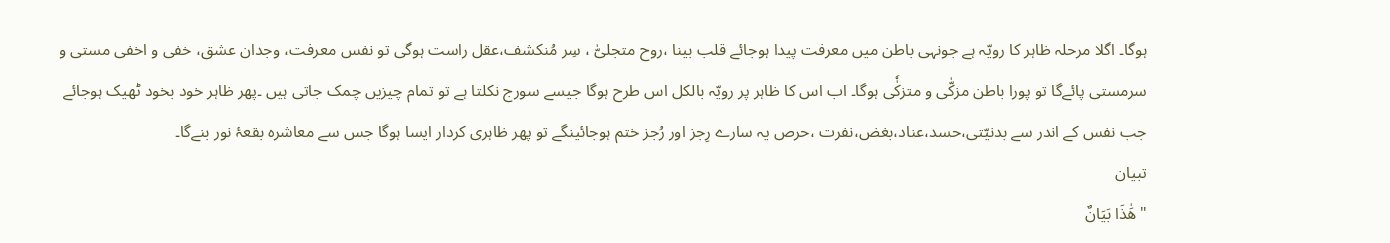ہوگا۔ اگلا مرحلہ ظاہر کا رویّہ ہے جونہی باطن میں معرفت پیدا ہوجائے قلب بینا ،روح متجلیّٰ ، سِر مُنکشف،عقل راست ہوگی تو نفس معرفت، وجدان عشق، خفی و اخفی مستی و سرمستی پائےگا تو پورا باطن مزکّٰی و متزکٰٗی ہوگا۔ اب اس کا ظاہر پر رویّہ بالکل اس طرح ہوگا جیسے سورج نکلتا ہے تو تمام چیزیں چمک جاتی ہیں ۔پھر ظاہر خود بخود ٹھیک ہوجائے جب نفس کے اندر سے بدنیّتی،حسد،عناد،بغض،نفرت ،حرص یہ سارے رِجز اور رُجز ختم ہوجائینگے تو پھر ظاہری کردار ایسا ہوگا جس سے معاشرہ بقعۂ نور بنےگا۔
تبیان
"هَٰذَا بَيَانٌ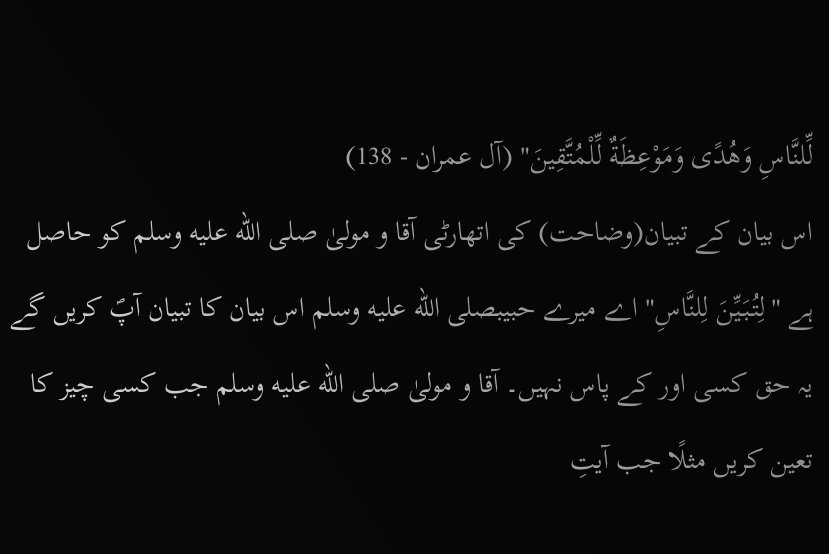لِّلنَّاسِ وَهُدًى وَمَوْعِظَةٌ لِّلْمُتَّقِينَ" (آل عمران - 138)
اس بیان کے تبیان(وضاحت) کی اتھارٹی آقا و مولیٰ صلى الله عليه وسلم کو حاصل ہے "لِتُبَیِّنَ لِلنَّاسِ" اے میرے حبیبصلى الله عليه وسلم اس بیان کا تبیان آپؐ کریں گے یہ حق کسی اور کے پاس نہیں۔ آقا و مولیٰ صلى الله عليه وسلم جب کسی چیز کا تعین کریں مثلًا جب آیتِ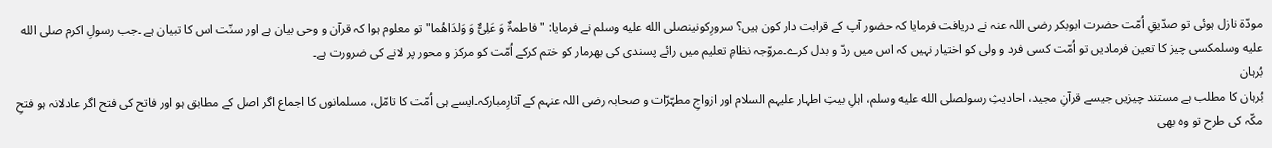مودّۃ نازل ہوئی تو صدّیقِ اُمّت حضرت ابوبکر رضی اللہ عنہ نے دریافت فرمایا کہ حضور آپ کے قرابت دار کون ہیں؟ سرورِکونینصلى الله عليه وسلم نے فرمایا: "فاطمۃٌ وَ عَلِیٌّ وَ وَلدَاھُما" تو معلوم ہوا کہ قرآن و وحی بیان ہے اور سنّت اس کا تبیان ہے ۔جب رسولِ اکرم صلى الله عليه وسلمکسی چیز کا تعین فرمادیں تو اُمّت کسی فرد و ولی کو اختیار نہیں کہ اس میں ردّ و بدل کرے۔مروّجہ نظامِ تعلیم میں رائے پسندی کی بھرمار کو ختم کرکے اُمّت کو مرکز و محور پر لانے کی ضرورت ہے۔
بُرہان
بُرہان کا مطلب ہے مستند چیزیں جیسے قرآنِ مجید، احادیثِ رسولصلى الله عليه وسلم، اہلِ بیتِ اطہار علیہم السلام اور ازواجِ مطہّرّات و صحابہ رضی اللہ عنہم کے آثارِمبارکہ۔ایسے ہی اُمّت کا تامّل، مسلمانوں کا اجماع اگر اصل کے مطابق ہو اور فاتح کی فتح اگر عادلانہ ہو فتحِ مکّہ کی طرح تو وہ بھی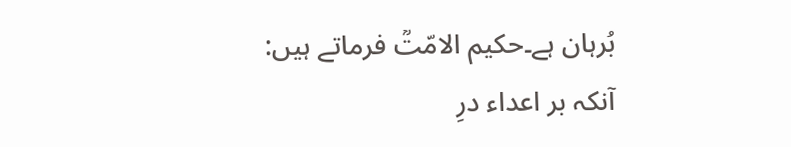بُرہان ہے۔حکیم الامّتؒ فرماتے ہیں:
آنکہ بر اعداء درِ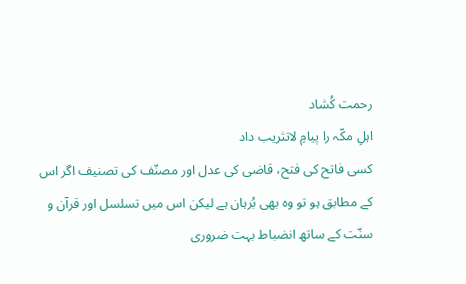رحمت کُشاد
اہلِ مکّہ را پیامِ لاتثریب داد
کسی فاتح کی فتح، قاضی کی عدل اور مصنّف کی تصنیف اگر اس کے مطابق ہو تو وہ بھی بُرہان ہے لیکن اس میں تسلسل اور قرآن و سنّت کے ساتھ انضباط بہت ضروری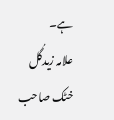ہے۔
علامہ زیدگُل خٹک صاحب